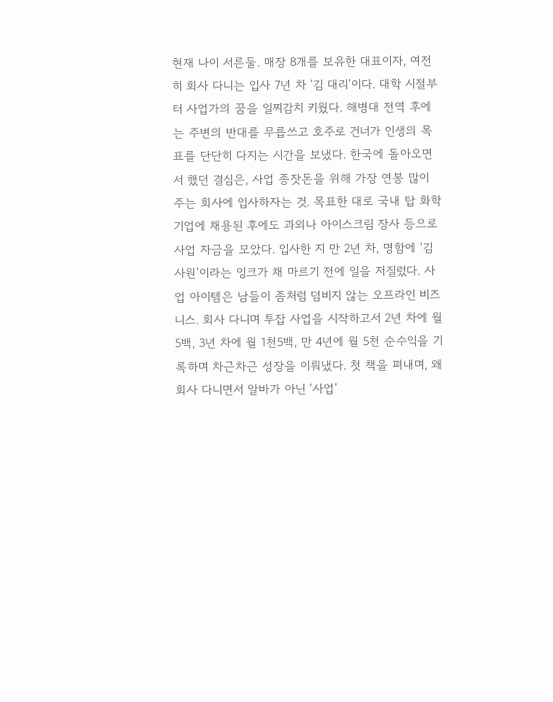현재 나이 서른둘. 매장 8개를 보유한 대표이자, 여전히 회사 다니는 입사 7년 차 ‘김 대리’이다. 대학 시절부터 사업가의 꿈을 일찌감치 키웠다. 해병대 전역 후에는 주변의 반대를 무릅쓰고 호주로 건너가 인생의 목표를 단단히 다지는 시간을 보냈다. 한국에 돌아오면서 했던 결심은, 사업 종잣돈을 위해 가장 연봉 많이 주는 회사에 입사하자는 것. 목표한 대로 국내 탑 화학 기업에 채용된 후에도 과외나 아이스크림 장사 등으로 사업 자금을 모았다. 입사한 지 만 2년 차, 명함에 ‘김 사원’이라는 잉크가 채 마르기 전에 일을 저질렀다. 사업 아이템은 남들이 좀처럼 덤비지 않는 오프라인 비즈니스. 회사 다니며 투잡 사업을 시작하고서 2년 차에 월 5백, 3년 차에 월 1천5백, 만 4년에 월 5천 순수익을 기록하며 차근차근 성장을 이뤄냈다. 첫 책을 펴내며, 왜 회사 다니면서 알바가 아닌 ‘사업’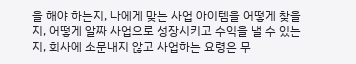을 해야 하는지, 나에게 맞는 사업 아이템을 어떻게 찾을지, 어떻게 알짜 사업으로 성장시키고 수익을 낼 수 있는지, 회사에 소문내지 않고 사업하는 요령은 무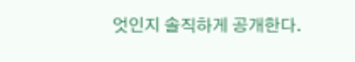엇인지 솔직하게 공개한다.